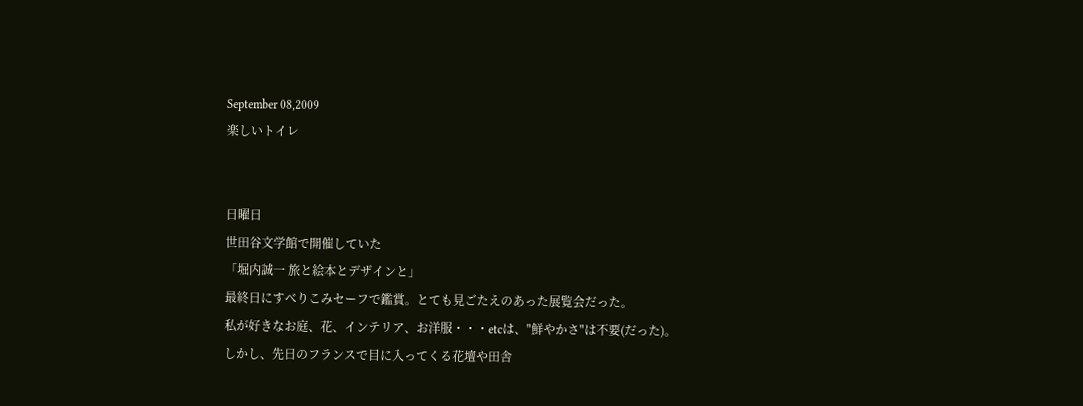September 08,2009
楽しいトイレ


日曜日
世田谷文学館で開催していた
「堀内誠一 旅と絵本とデザインと」
最終日にすべりこみセーフで鑑賞。とても見ごたえのあった展覧会だった。
私が好きなお庭、花、インテリア、お洋服・・・etcは、"鮮やかさ"は不要(だった)。
しかし、先日のフランスで目に入ってくる花壇や田舎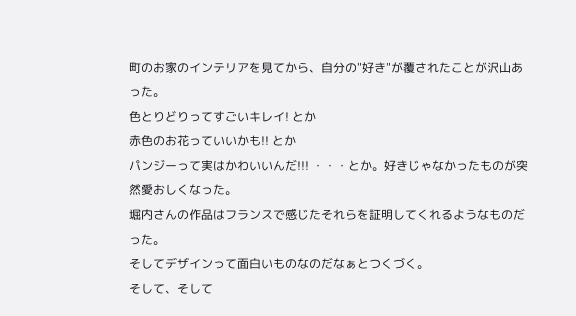町のお家のインテリアを見てから、自分の"好き"が覆されたことが沢山あった。
色とりどりってすごいキレイ! とか
赤色のお花っていいかも!! とか
パンジーって実はかわいいんだ!!! ・・・とか。好きじゃなかったものが突然愛おしくなった。
堀内さんの作品はフランスで感じたそれらを証明してくれるようなものだった。
そしてデザインって面白いものなのだなぁとつくづく。
そして、そして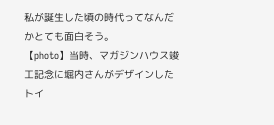私が誕生した頃の時代ってなんだかとても面白そう。
【photo】当時、マガジンハウス竣工記念に堀内さんがデザインしたトイ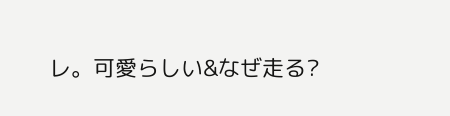レ。可愛らしい&なぜ走る?